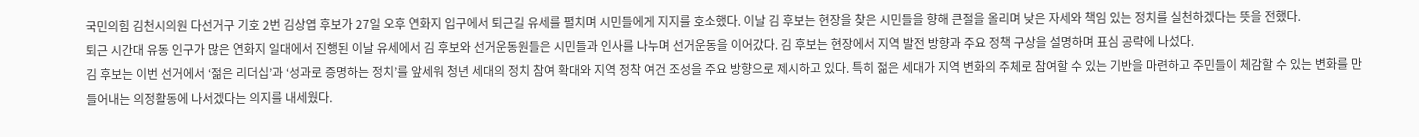국민의힘 김천시의원 다선거구 기호 2번 김상엽 후보가 27일 오후 연화지 입구에서 퇴근길 유세를 펼치며 시민들에게 지지를 호소했다. 이날 김 후보는 현장을 찾은 시민들을 향해 큰절을 올리며 낮은 자세와 책임 있는 정치를 실천하겠다는 뜻을 전했다.
퇴근 시간대 유동 인구가 많은 연화지 일대에서 진행된 이날 유세에서 김 후보와 선거운동원들은 시민들과 인사를 나누며 선거운동을 이어갔다. 김 후보는 현장에서 지역 발전 방향과 주요 정책 구상을 설명하며 표심 공략에 나섰다.
김 후보는 이번 선거에서 ‘젊은 리더십’과 ‘성과로 증명하는 정치’를 앞세워 청년 세대의 정치 참여 확대와 지역 정착 여건 조성을 주요 방향으로 제시하고 있다. 특히 젊은 세대가 지역 변화의 주체로 참여할 수 있는 기반을 마련하고 주민들이 체감할 수 있는 변화를 만들어내는 의정활동에 나서겠다는 의지를 내세웠다.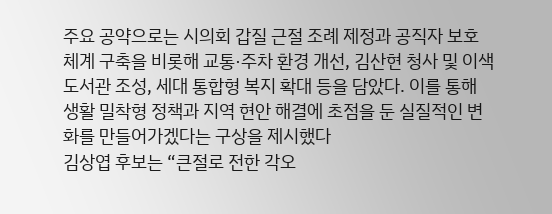주요 공약으로는 시의회 갑질 근절 조례 제정과 공직자 보호 체계 구축을 비롯해 교통·주차 환경 개선, 김산현 청사 및 이색도서관 조성, 세대 통합형 복지 확대 등을 담았다. 이를 통해 생활 밀착형 정책과 지역 현안 해결에 초점을 둔 실질적인 변화를 만들어가겠다는 구상을 제시했다
김상엽 후보는 “큰절로 전한 각오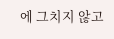에 그치지 않고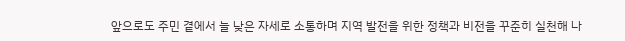앞으로도 주민 곁에서 늘 낮은 자세로 소통하며 지역 발전을 위한 정책과 비전을 꾸준히 실천해 나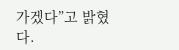가겠다”고 밝혔다.